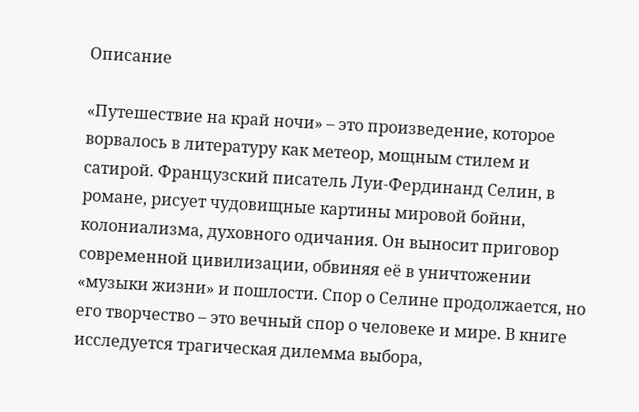Описание

«Путешествие на край ночи» – это произведение, которое ворвалось в литературу как метеор, мощным стилем и сатирой. Французский писатель Луи-Фердинанд Селин, в романе, рисует чудовищные картины мировой бойни, колониализма, духовного одичания. Он выносит приговор современной цивилизации, обвиняя её в уничтожении «музыки жизни» и пошлости. Спор о Селине продолжается, но его творчество – это вечный спор о человеке и мире. В книге исследуется трагическая дилемма выбора,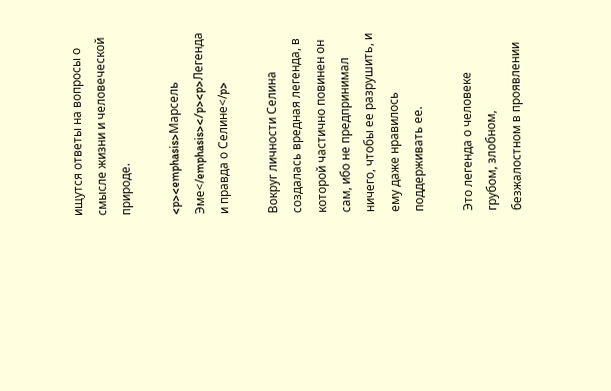ищутся ответы на вопросы о смысле жизни и человеческой природе.

<p><emphasis>Марсель Эме</emphasis></p><p>Легенда и правда о Селине</p>

Вокруг личности Селина создалась вредная легенда, в которой частично повинен он сам, ибо не предпринимал ничего, чтобы ее разрушить, и ему даже нравилось поддерживать ее.

Это легенда о человеке грубом, злобном, безжалостном в проявлении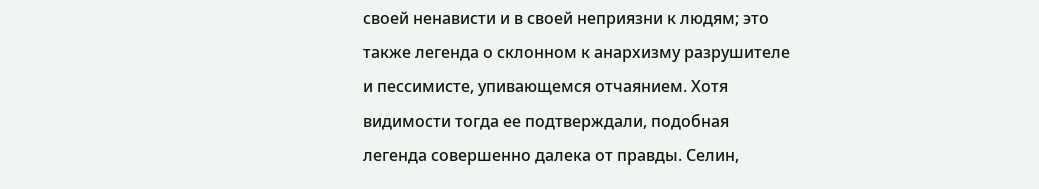своей ненависти и в своей неприязни к людям; это также легенда о склонном к анархизму разрушителе и пессимисте, упивающемся отчаянием. Хотя видимости тогда ее подтверждали, подобная легенда совершенно далека от правды. Селин,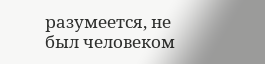разумеется, не был человеком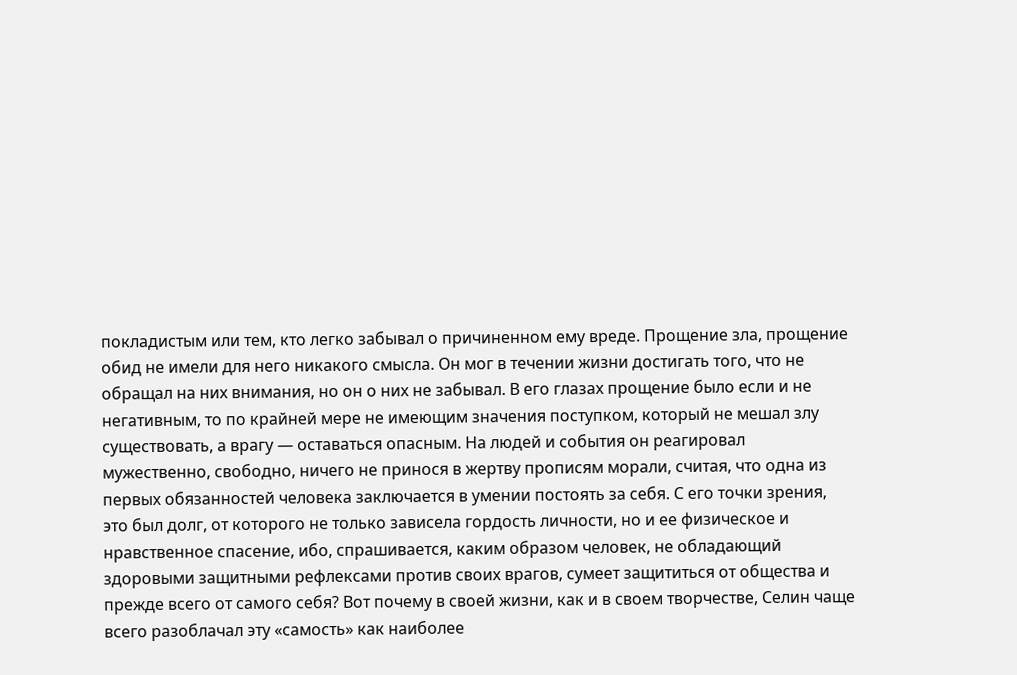покладистым или тем, кто легко забывал о причиненном ему вреде. Прощение зла, прощение обид не имели для него никакого смысла. Он мог в течении жизни достигать того, что не обращал на них внимания, но он о них не забывал. В его глазах прощение было если и не негативным, то по крайней мере не имеющим значения поступком, который не мешал злу существовать, а врагу — оставаться опасным. На людей и события он реагировал мужественно, свободно, ничего не принося в жертву прописям морали, считая, что одна из первых обязанностей человека заключается в умении постоять за себя. С его точки зрения, это был долг, от которого не только зависела гордость личности, но и ее физическое и нравственное спасение, ибо, спрашивается, каким образом человек, не обладающий здоровыми защитными рефлексами против своих врагов, сумеет защититься от общества и прежде всего от самого себя? Вот почему в своей жизни, как и в своем творчестве, Селин чаще всего разоблачал эту «самость» как наиболее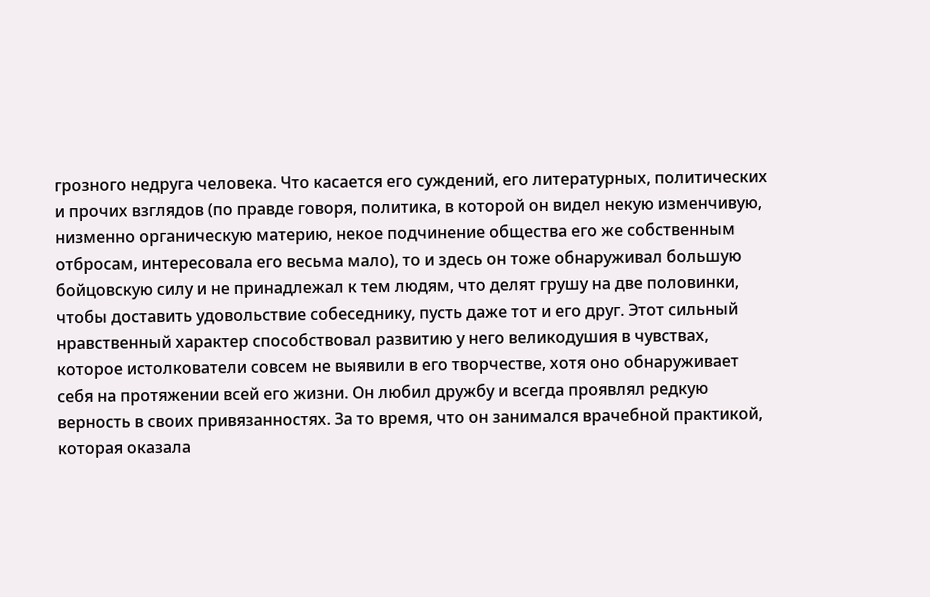грозного недруга человека. Что касается его суждений, его литературных, политических и прочих взглядов (по правде говоря, политика, в которой он видел некую изменчивую, низменно органическую материю, некое подчинение общества его же собственным отбросам, интересовала его весьма мало), то и здесь он тоже обнаруживал большую бойцовскую силу и не принадлежал к тем людям, что делят грушу на две половинки, чтобы доставить удовольствие собеседнику, пусть даже тот и его друг. Этот сильный нравственный характер способствовал развитию у него великодушия в чувствах, которое истолкователи совсем не выявили в его творчестве, хотя оно обнаруживает себя на протяжении всей его жизни. Он любил дружбу и всегда проявлял редкую верность в своих привязанностях. За то время, что он занимался врачебной практикой, которая оказала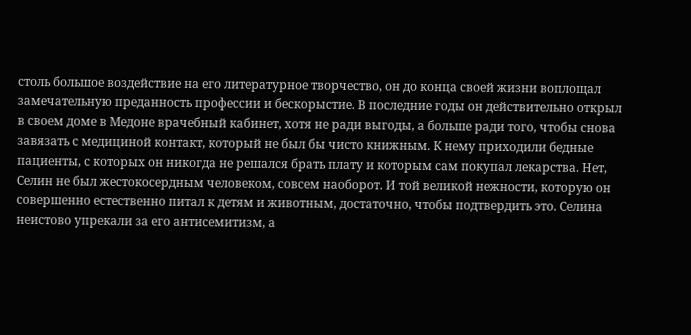столь большое воздействие на его литературное творчество, он до конца своей жизни воплощал замечательную преданность профессии и бескорыстие. В последние годы он действительно открыл в своем доме в Медоне врачебный кабинет, хотя не ради выгоды, а больше ради того, чтобы снова завязать с медициной контакт, который не был бы чисто книжным. К нему приходили бедные пациенты, с которых он никогда не решался брать плату и которым сам покупал лекарства. Нет, Селин не был жестокосердным человеком, совсем наоборот. И той великой нежности, которую он совершенно естественно питал к детям и животным, достаточно, чтобы подтвердить это. Селина неистово упрекали за его антисемитизм, а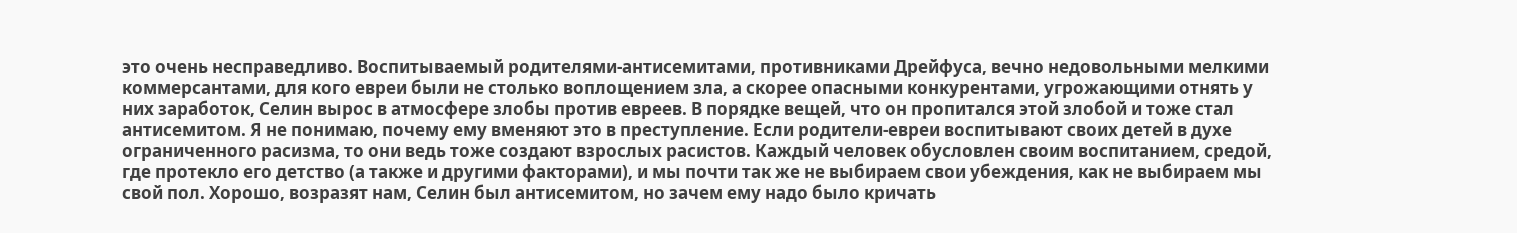это очень несправедливо. Воспитываемый родителями-антисемитами, противниками Дрейфуса, вечно недовольными мелкими коммерсантами, для кого евреи были не столько воплощением зла, а скорее опасными конкурентами, угрожающими отнять у них заработок, Селин вырос в атмосфере злобы против евреев. В порядке вещей, что он пропитался этой злобой и тоже стал антисемитом. Я не понимаю, почему ему вменяют это в преступление. Если родители-евреи воспитывают своих детей в духе ограниченного расизма, то они ведь тоже создают взрослых расистов. Каждый человек обусловлен своим воспитанием, средой, где протекло его детство (а также и другими факторами), и мы почти так же не выбираем свои убеждения, как не выбираем мы свой пол. Хорошо, возразят нам, Селин был антисемитом, но зачем ему надо было кричать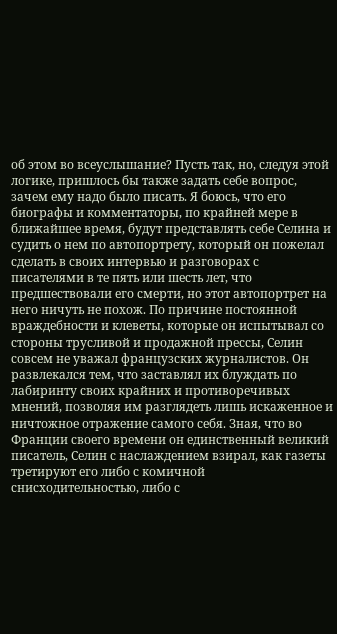об этом во всеуслышание? Пусть так, но, следуя этой логике, пришлось бы также задать себе вопрос, зачем ему надо было писать. Я боюсь, что его биографы и комментаторы, по крайней мере в ближайшее время, будут представлять себе Селина и судить о нем по автопортрету, который он пожелал сделать в своих интервью и разговорах с писателями в те пять или шесть лет, что предшествовали его смерти, но этот автопортрет на него ничуть не похож. По причине постоянной враждебности и клеветы, которые он испытывал со стороны трусливой и продажной прессы, Селин совсем не уважал французских журналистов. Он развлекался тем, что заставлял их блуждать по лабиринту своих крайних и противоречивых мнений, позволяя им разглядеть лишь искаженное и ничтожное отражение самого себя. Зная, что во Франции своего времени он единственный великий писатель, Селин с наслаждением взирал, как газеты третируют его либо с комичной снисходительностью, либо с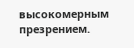высокомерным презрением.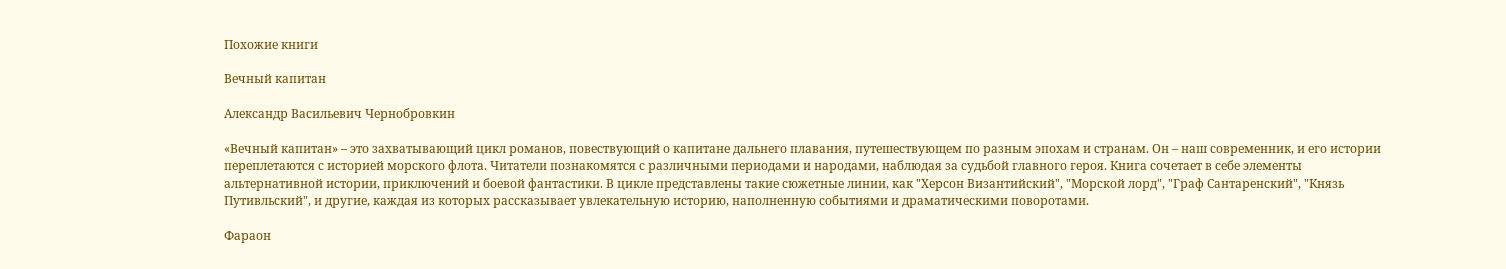Похожие книги

Вечный капитан

Александр Васильевич Чернобровкин

«Вечный капитан» – это захватывающий цикл романов, повествующий о капитане дальнего плавания, путешествующем по разным эпохам и странам. Он – наш современник, и его истории переплетаются с историей морского флота. Читатели познакомятся с различными периодами и народами, наблюдая за судьбой главного героя. Книга сочетает в себе элементы альтернативной истории, приключений и боевой фантастики. В цикле представлены такие сюжетные линии, как "Херсон Византийский", "Морской лорд", "Граф Сантаренский", "Князь Путивльский", и другие, каждая из которых рассказывает увлекательную историю, наполненную событиями и драматическими поворотами.

Фараон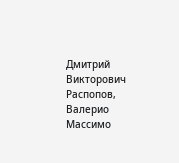Дмитрий Викторович Распопов, Валерио Массимо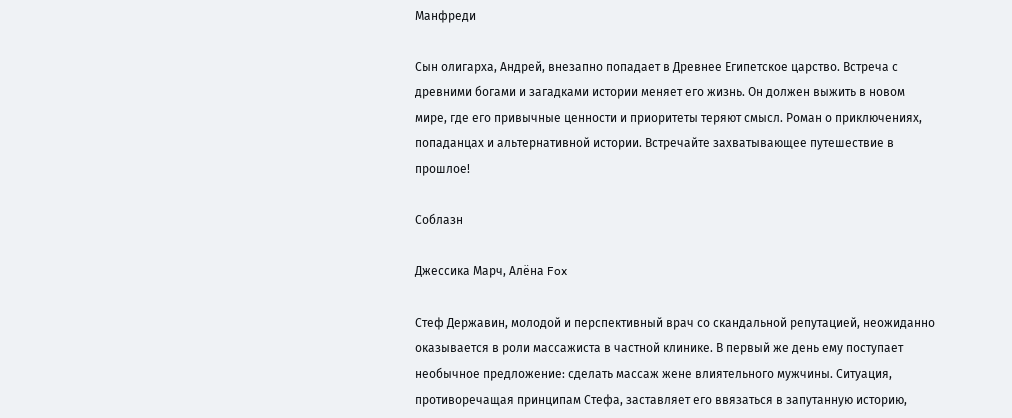Манфреди

Сын олигарха, Андрей, внезапно попадает в Древнее Египетское царство. Встреча с древними богами и загадками истории меняет его жизнь. Он должен выжить в новом мире, где его привычные ценности и приоритеты теряют смысл. Роман о приключениях, попаданцах и альтернативной истории. Встречайте захватывающее путешествие в прошлое!

Соблазн

Джессика Марч, Алёна Fox

Стеф Державин, молодой и перспективный врач со скандальной репутацией, неожиданно оказывается в роли массажиста в частной клинике. В первый же день ему поступает необычное предложение: сделать массаж жене влиятельного мужчины. Ситуация, противоречащая принципам Стефа, заставляет его ввязаться в запутанную историю,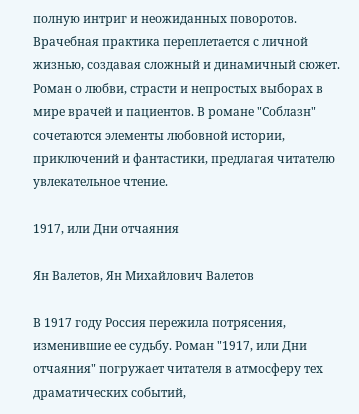полную интриг и неожиданных поворотов. Врачебная практика переплетается с личной жизнью, создавая сложный и динамичный сюжет. Роман о любви, страсти и непростых выборах в мире врачей и пациентов. В романе "Соблазн" сочетаются элементы любовной истории, приключений и фантастики, предлагая читателю увлекательное чтение.

1917, или Дни отчаяния

Ян Валетов, Ян Михайлович Валетов

В 1917 году Россия пережила потрясения, изменившие ее судьбу. Роман "1917, или Дни отчаяния" погружает читателя в атмосферу тех драматических событий,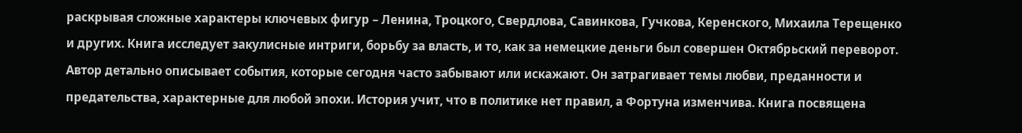раскрывая сложные характеры ключевых фигур – Ленина, Троцкого, Свердлова, Савинкова, Гучкова, Керенского, Михаила Терещенко и других. Книга исследует закулисные интриги, борьбу за власть, и то, как за немецкие деньги был совершен Октябрьский переворот. Автор детально описывает события, которые сегодня часто забывают или искажают. Он затрагивает темы любви, преданности и предательства, характерные для любой эпохи. История учит, что в политике нет правил, а Фортуна изменчива. Книга посвящена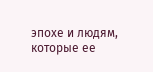эпохе и людям, которые ее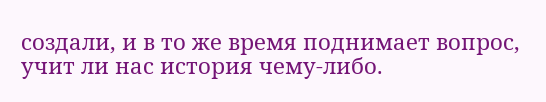создали, и в то же время поднимает вопрос, учит ли нас история чему-либо.